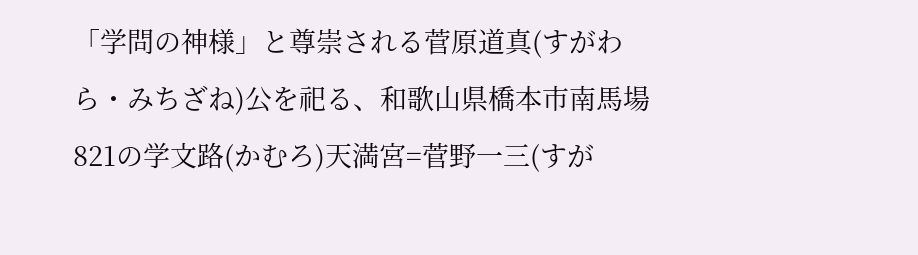「学問の神様」と尊崇される菅原道真(すがわら・みちざね)公を祀る、和歌山県橋本市南馬場821の学文路(かむろ)天満宮=菅野一三(すが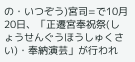の・いつぞう)宮司=で10月20日、「正遷宮奉祝祭(しょうせんぐうほうしゅくさい)・奉納演芸」が行われ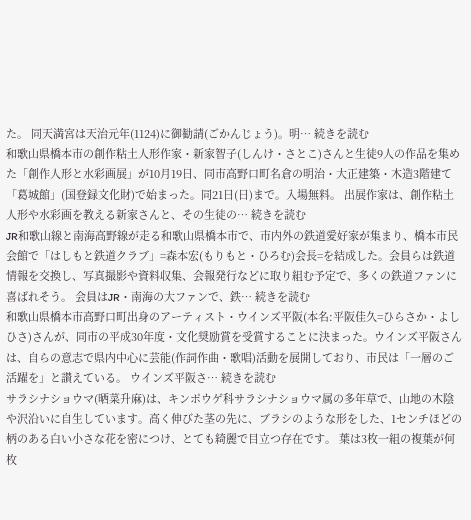た。 同天満宮は天治元年(1124)に御勧請(ごかんじょう)。明… 続きを読む
和歌山県橋本市の創作粘土人形作家・新家智子(しんけ・さとこ)さんと生徒9人の作品を集めた「創作人形と水彩画展」が10月19日、同市高野口町名倉の明治・大正建築・木造3階建て「葛城館」(国登録文化財)で始まった。同21日(日)まで。入場無料。 出展作家は、創作粘土人形や水彩画を教える新家さんと、その生徒の… 続きを読む
JR和歌山線と南海高野線が走る和歌山県橋本市で、市内外の鉄道愛好家が集まり、橋本市民会館で「はしもと鉄道クラブ」=森本宏(もりもと・ひろむ)会長=を結成した。会員らは鉄道情報を交換し、写真撮影や資料収集、会報発行などに取り組む予定で、多くの鉄道ファンに喜ばれそう。 会員はJR・南海の大ファンで、鉄… 続きを読む
和歌山県橋本市高野口町出身のアーティスト・ウインズ平阪(本名:平阪佳久=ひらさか・よしひさ)さんが、同市の平成30年度・文化奨励賞を受賞することに決まった。ウインズ平阪さんは、自らの意志で県内中心に芸能(作詞作曲・歌唱)活動を展開しており、市民は「一層のご活躍を」と讃えている。 ウインズ平阪さ… 続きを読む
サラシナショウマ(晒菜升麻)は、キンポウゲ科サラシナショウマ属の多年草で、山地の木陰や沢沿いに自生しています。高く伸びた茎の先に、ブラシのような形をした、1センチほどの柄のある白い小さな花を密につけ、とても綺麗で目立つ存在です。 葉は3枚一組の複葉が何枚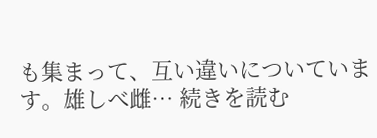も集まって、互い違いについています。雄しべ雌… 続きを読む